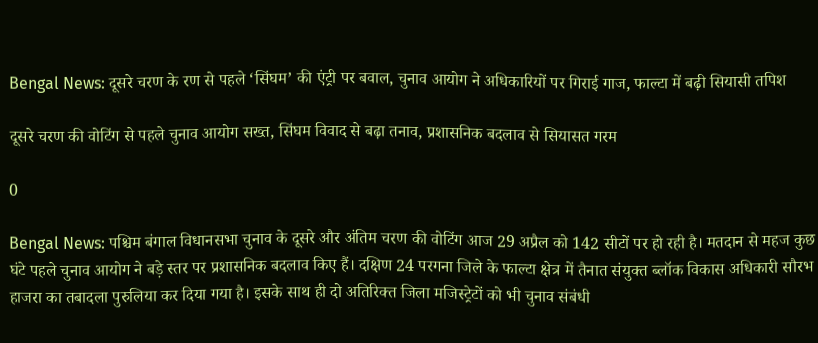Bengal News: दूसरे चरण के रण से पहले ‘सिंघम’ की एंट्री पर बवाल, चुनाव आयोग ने अधिकारियों पर गिराई गाज, फाल्टा में बढ़ी सियासी तपिश

दूसरे चरण की वोटिंग से पहले चुनाव आयोग सख्त, सिंघम विवाद से बढ़ा तनाव, प्रशासनिक बदलाव से सियासत गरम

0

Bengal News: पश्चिम बंगाल विधानसभा चुनाव के दूसरे और अंतिम चरण की वोटिंग आज 29 अप्रैल को 142 सीटों पर हो रही है। मतदान से महज कुछ घंटे पहले चुनाव आयोग ने बड़े स्तर पर प्रशासनिक बदलाव किए हैं। दक्षिण 24 परगना जिले के फाल्टा क्षेत्र में तैनात संयुक्त ब्लॉक विकास अधिकारी सौरभ हाजरा का तबादला पुरुलिया कर दिया गया है। इसके साथ ही दो अतिरिक्त जिला मजिस्ट्रेटों को भी चुनाव संबंधी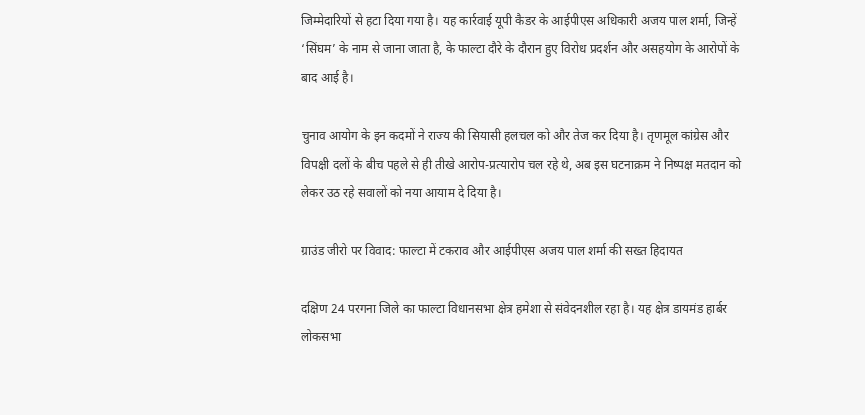जिम्मेदारियों से हटा दिया गया है। यह कार्रवाई यूपी कैडर के आईपीएस अधिकारी अजय पाल शर्मा, जिन्हें ‘सिंघम’ के नाम से जाना जाता है, के फाल्टा दौरे के दौरान हुए विरोध प्रदर्शन और असहयोग के आरोपों के बाद आई है।

चुनाव आयोग के इन कदमों ने राज्य की सियासी हलचल को और तेज कर दिया है। तृणमूल कांग्रेस और विपक्षी दलों के बीच पहले से ही तीखे आरोप-प्रत्यारोप चल रहे थे, अब इस घटनाक्रम ने निष्पक्ष मतदान को लेकर उठ रहे सवालों को नया आयाम दे दिया है।

ग्राउंड जीरो पर विवाद: फाल्टा में टकराव और आईपीएस अजय पाल शर्मा की सख्त हिदायत

दक्षिण 24 परगना जिले का फाल्टा विधानसभा क्षेत्र हमेशा से संवेदनशील रहा है। यह क्षेत्र डायमंड हार्बर लोकसभा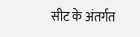सीट के अंतर्गत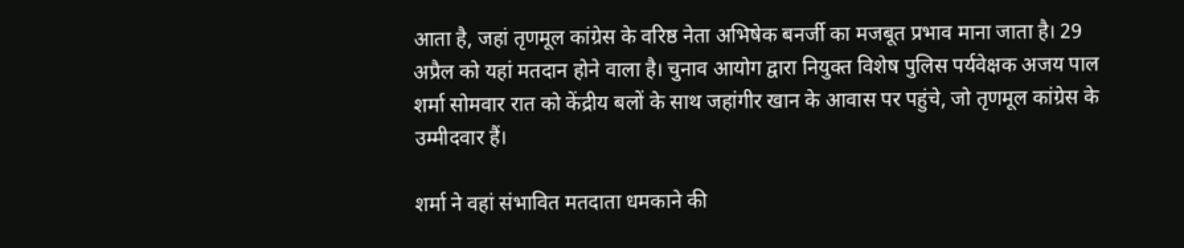आता है, जहां तृणमूल कांग्रेस के वरिष्ठ नेता अभिषेक बनर्जी का मजबूत प्रभाव माना जाता है। 29 अप्रैल को यहां मतदान होने वाला है। चुनाव आयोग द्वारा नियुक्त विशेष पुलिस पर्यवेक्षक अजय पाल शर्मा सोमवार रात को केंद्रीय बलों के साथ जहांगीर खान के आवास पर पहुंचे, जो तृणमूल कांग्रेस के उम्मीदवार हैं।

शर्मा ने वहां संभावित मतदाता धमकाने की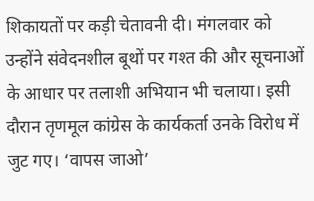शिकायतों पर कड़ी चेतावनी दी। मंगलवार को उन्होंने संवेदनशील बूथों पर गश्त की और सूचनाओं के आधार पर तलाशी अभियान भी चलाया। इसी दौरान तृणमूल कांग्रेस के कार्यकर्ता उनके विरोध में जुट गए। ‘वापस जाओ’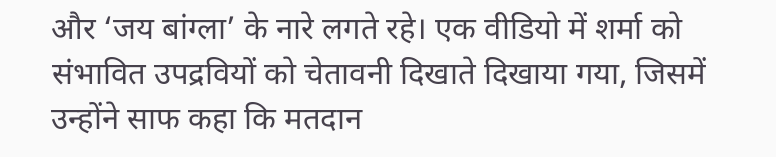और ‘जय बांग्ला’ के नारे लगते रहे। एक वीडियो में शर्मा को संभावित उपद्रवियों को चेतावनी दिखाते दिखाया गया, जिसमें उन्होंने साफ कहा कि मतदान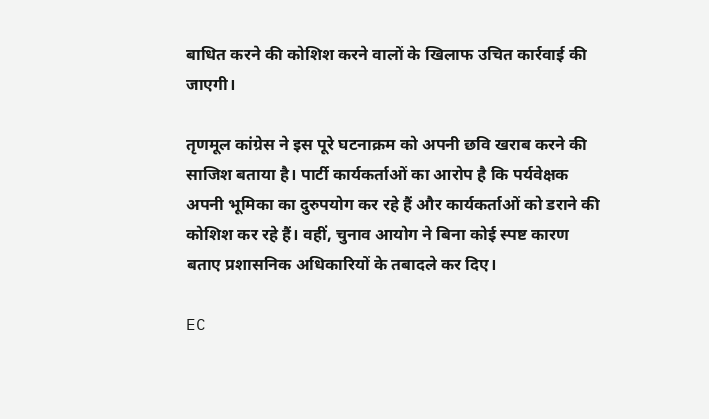बाधित करने की कोशिश करने वालों के खिलाफ उचित कार्रवाई की जाएगी।

तृणमूल कांग्रेस ने इस पूरे घटनाक्रम को अपनी छवि खराब करने की साजिश बताया है। पार्टी कार्यकर्ताओं का आरोप है कि पर्यवेक्षक अपनी भूमिका का दुरुपयोग कर रहे हैं और कार्यकर्ताओं को डराने की कोशिश कर रहे हैं। वहीं, चुनाव आयोग ने बिना कोई स्पष्ट कारण बताए प्रशासनिक अधिकारियों के तबादले कर दिए।

EC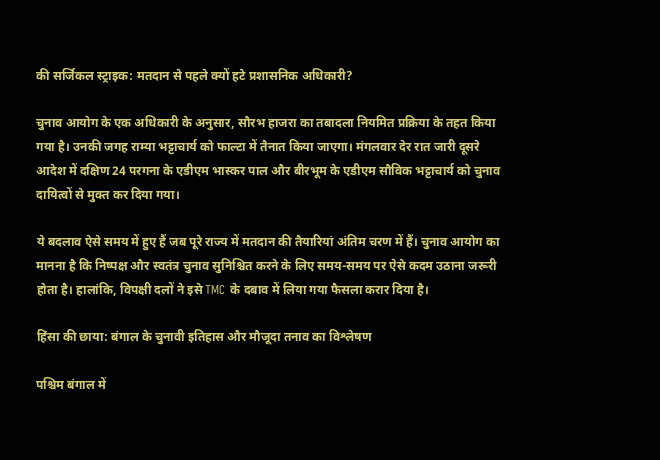की सर्जिकल स्ट्राइक: मतदान से पहले क्यों हटे प्रशासनिक अधिकारी?

चुनाव आयोग के एक अधिकारी के अनुसार, सौरभ हाजरा का तबादला नियमित प्रक्रिया के तहत किया गया है। उनकी जगह राम्या भट्टाचार्य को फाल्टा में तैनात किया जाएगा। मंगलवार देर रात जारी दूसरे आदेश में दक्षिण 24 परगना के एडीएम भास्कर पाल और बीरभूम के एडीएम सौविक भट्टाचार्य को चुनाव दायित्वों से मुक्त कर दिया गया।

ये बदलाव ऐसे समय में हुए हैं जब पूरे राज्य में मतदान की तैयारियां अंतिम चरण में हैं। चुनाव आयोग का मानना है कि निष्पक्ष और स्वतंत्र चुनाव सुनिश्चित करने के लिए समय-समय पर ऐसे कदम उठाना जरूरी होता है। हालांकि, विपक्षी दलों ने इसे TMC के दबाव में लिया गया फैसला करार दिया है।

हिंसा की छाया: बंगाल के चुनावी इतिहास और मौजूदा तनाव का विश्लेषण

पश्चिम बंगाल में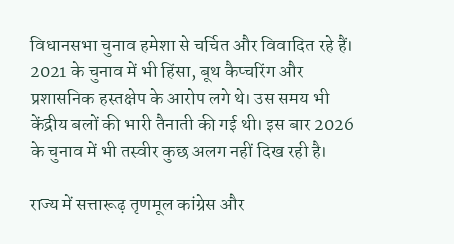विधानसभा चुनाव हमेशा से चर्चित और विवादित रहे हैं। 2021 के चुनाव में भी हिंसा, बूथ कैप्चरिंग और प्रशासनिक हस्तक्षेप के आरोप लगे थे। उस समय भी केंद्रीय बलों की भारी तैनाती की गई थी। इस बार 2026 के चुनाव में भी तस्वीर कुछ अलग नहीं दिख रही है।

राज्य में सत्तारूढ़ तृणमूल कांग्रेस और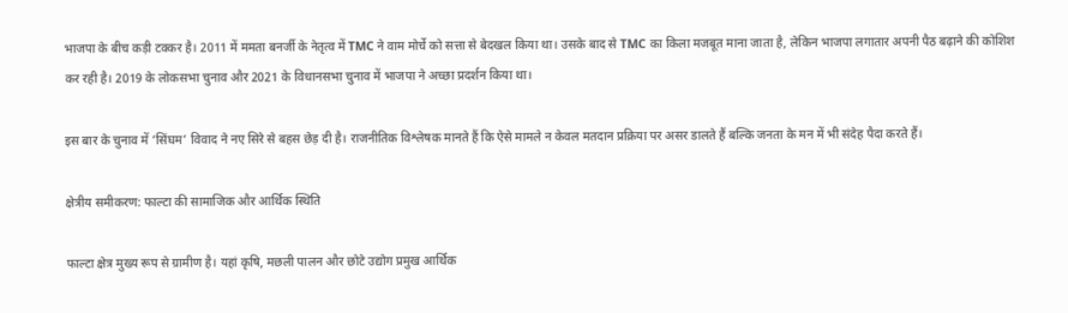भाजपा के बीच कड़ी टक्कर है। 2011 में ममता बनर्जी के नेतृत्व में TMC ने वाम मोर्चे को सत्ता से बेदखल किया था। उसके बाद से TMC का किला मजबूत माना जाता है, लेकिन भाजपा लगातार अपनी पैठ बढ़ाने की कोशिश कर रही है। 2019 के लोकसभा चुनाव और 2021 के विधानसभा चुनाव में भाजपा ने अच्छा प्रदर्शन किया था।

इस बार के चुनाव में ‘सिंघम’ विवाद ने नए सिरे से बहस छेड़ दी है। राजनीतिक विश्लेषक मानते हैं कि ऐसे मामले न केवल मतदान प्रक्रिया पर असर डालते हैं बल्कि जनता के मन में भी संदेह पैदा करते हैं।

क्षेत्रीय समीकरण: फाल्टा की सामाजिक और आर्थिक स्थिति

फाल्टा क्षेत्र मुख्य रूप से ग्रामीण है। यहां कृषि, मछली पालन और छोटे उद्योग प्रमुख आर्थिक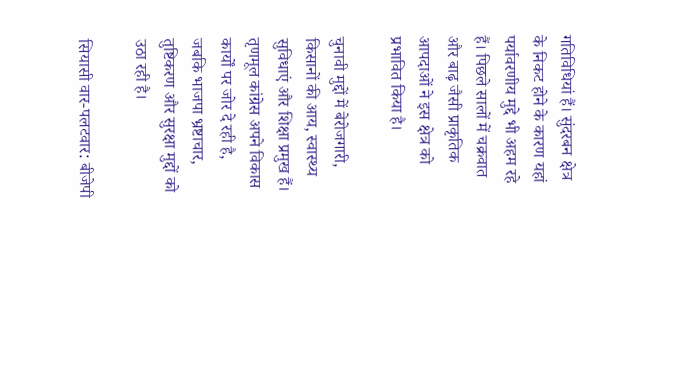गतिविधियां हैं। सुंदरबन क्षेत्र के निकट होने के कारण यहां पर्यावरणीय मुद्दे भी अहम रहे हैं। पिछले सालों में चक्रवात और बाढ़ जैसी प्राकृतिक आपदाओं ने इस क्षेत्र को प्रभावित किया है।

चुनावी मुद्दों में बेरोजगारी, किसानों की आय, स्वास्थ्य सुविधाएं और शिक्षा प्रमुख हैं। तृणमूल कांग्रेस अपने विकास कार्यों पर जोर दे रही है, जबकि भाजपा भ्रष्टाचार, तुष्टिकरण और सुरक्षा मुद्दों को उठा रही है।

सियासी वार-पलटवार: बीजेपी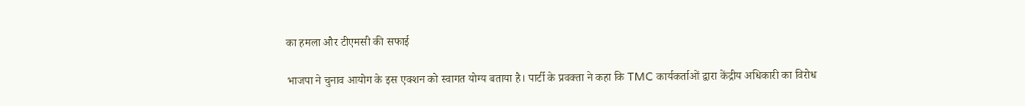का हमला और टीएमसी की सफाई

भाजपा ने चुनाव आयोग के इस एक्शन को स्वागत योग्य बताया है। पार्टी के प्रवक्ता ने कहा कि TMC कार्यकर्ताओं द्वारा केंद्रीय अधिकारी का विरोध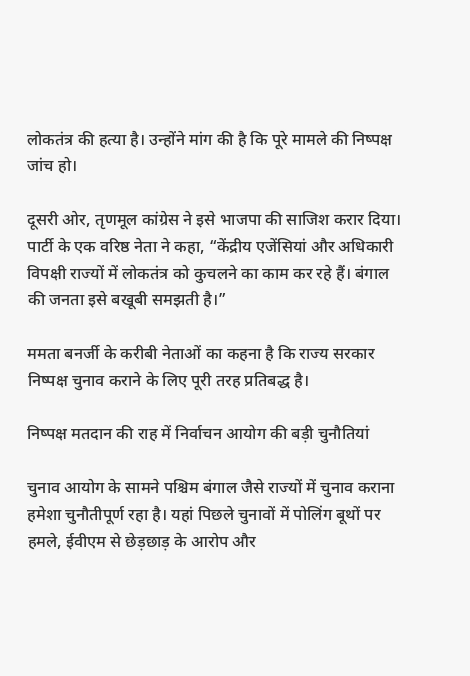लोकतंत्र की हत्या है। उन्होंने मांग की है कि पूरे मामले की निष्पक्ष जांच हो।

दूसरी ओर, तृणमूल कांग्रेस ने इसे भाजपा की साजिश करार दिया। पार्टी के एक वरिष्ठ नेता ने कहा, “केंद्रीय एजेंसियां और अधिकारी विपक्षी राज्यों में लोकतंत्र को कुचलने का काम कर रहे हैं। बंगाल की जनता इसे बखूबी समझती है।”

ममता बनर्जी के करीबी नेताओं का कहना है कि राज्य सरकार निष्पक्ष चुनाव कराने के लिए पूरी तरह प्रतिबद्ध है।

निष्पक्ष मतदान की राह में निर्वाचन आयोग की बड़ी चुनौतियां

चुनाव आयोग के सामने पश्चिम बंगाल जैसे राज्यों में चुनाव कराना हमेशा चुनौतीपूर्ण रहा है। यहां पिछले चुनावों में पोलिंग बूथों पर हमले, ईवीएम से छेड़छाड़ के आरोप और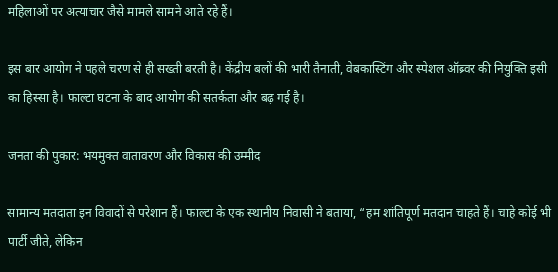महिलाओं पर अत्याचार जैसे मामले सामने आते रहे हैं।

इस बार आयोग ने पहले चरण से ही सख्ती बरती है। केंद्रीय बलों की भारी तैनाती, वेबकास्टिंग और स्पेशल ऑब्र्वर की नियुक्ति इसी का हिस्सा है। फाल्टा घटना के बाद आयोग की सतर्कता और बढ़ गई है।

जनता की पुकार: भयमुक्त वातावरण और विकास की उम्मीद

सामान्य मतदाता इन विवादों से परेशान हैं। फाल्टा के एक स्थानीय निवासी ने बताया, “हम शांतिपूर्ण मतदान चाहते हैं। चाहे कोई भी पार्टी जीते, लेकिन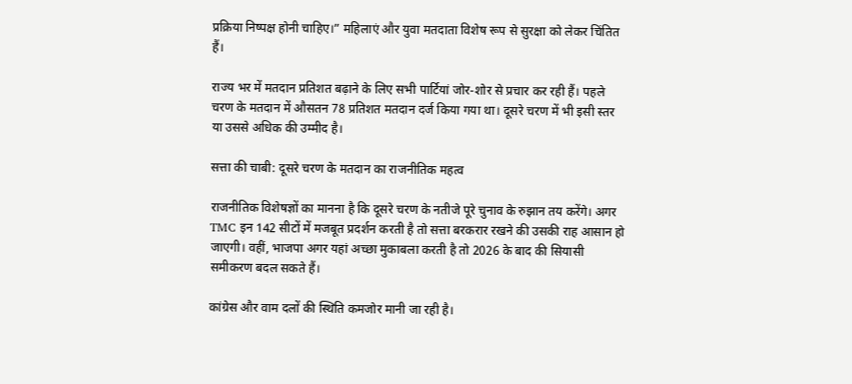प्रक्रिया निष्पक्ष होनी चाहिए।” महिलाएं और युवा मतदाता विशेष रूप से सुरक्षा को लेकर चिंतित हैं।

राज्य भर में मतदान प्रतिशत बढ़ाने के लिए सभी पार्टियां जोर-शोर से प्रचार कर रही हैं। पहले चरण के मतदान में औसतन 78 प्रतिशत मतदान दर्ज किया गया था। दूसरे चरण में भी इसी स्तर या उससे अधिक की उम्मीद है।

सत्ता की चाबी: दूसरे चरण के मतदान का राजनीतिक महत्व

राजनीतिक विशेषज्ञों का मानना है कि दूसरे चरण के नतीजे पूरे चुनाव के रुझान तय करेंगे। अगर TMC इन 142 सीटों में मजबूत प्रदर्शन करती है तो सत्ता बरकरार रखने की उसकी राह आसान हो जाएगी। वहीं, भाजपा अगर यहां अच्छा मुकाबला करती है तो 2026 के बाद की सियासी समीकरण बदल सकते हैं।

कांग्रेस और वाम दलों की स्थिति कमजोर मानी जा रही है।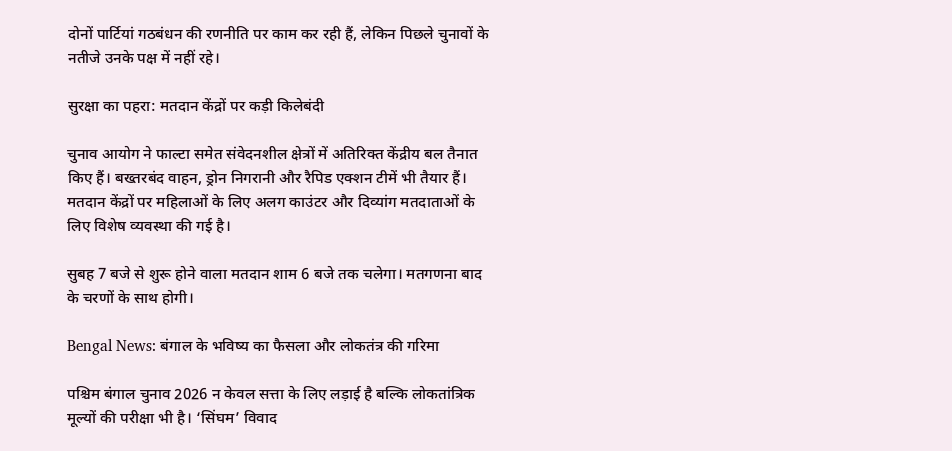दोनों पार्टियां गठबंधन की रणनीति पर काम कर रही हैं, लेकिन पिछले चुनावों के नतीजे उनके पक्ष में नहीं रहे।

सुरक्षा का पहरा: मतदान केंद्रों पर कड़ी किलेबंदी

चुनाव आयोग ने फाल्टा समेत संवेदनशील क्षेत्रों में अतिरिक्त केंद्रीय बल तैनात किए हैं। बख्तरबंद वाहन, ड्रोन निगरानी और रैपिड एक्शन टीमें भी तैयार हैं। मतदान केंद्रों पर महिलाओं के लिए अलग काउंटर और दिव्यांग मतदाताओं के लिए विशेष व्यवस्था की गई है।

सुबह 7 बजे से शुरू होने वाला मतदान शाम 6 बजे तक चलेगा। मतगणना बाद के चरणों के साथ होगी।

Bengal News: बंगाल के भविष्य का फैसला और लोकतंत्र की गरिमा

पश्चिम बंगाल चुनाव 2026 न केवल सत्ता के लिए लड़ाई है बल्कि लोकतांत्रिक मूल्यों की परीक्षा भी है। ‘सिंघम’ विवाद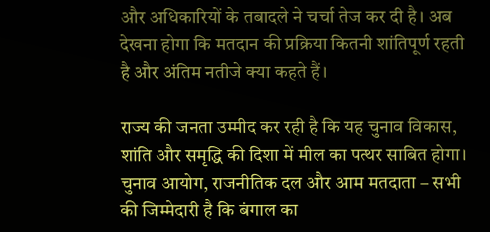और अधिकारियों के तबादले ने चर्चा तेज कर दी है। अब देखना होगा कि मतदान की प्रक्रिया कितनी शांतिपूर्ण रहती है और अंतिम नतीजे क्या कहते हैं।

राज्य की जनता उम्मीद कर रही है कि यह चुनाव विकास, शांति और समृद्धि की दिशा में मील का पत्थर साबित होगा। चुनाव आयोग, राजनीतिक दल और आम मतदाता – सभी की जिम्मेदारी है कि बंगाल का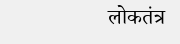लोकतंत्र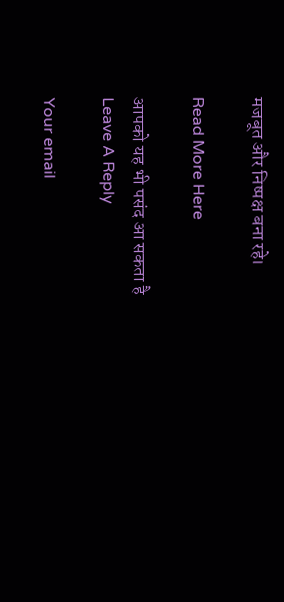मजबूत और निष्पक्ष बना रहे।

Read More Here

आपको यह भी पसंद आ सकता है
Leave A Reply

Your email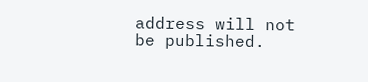address will not be published.